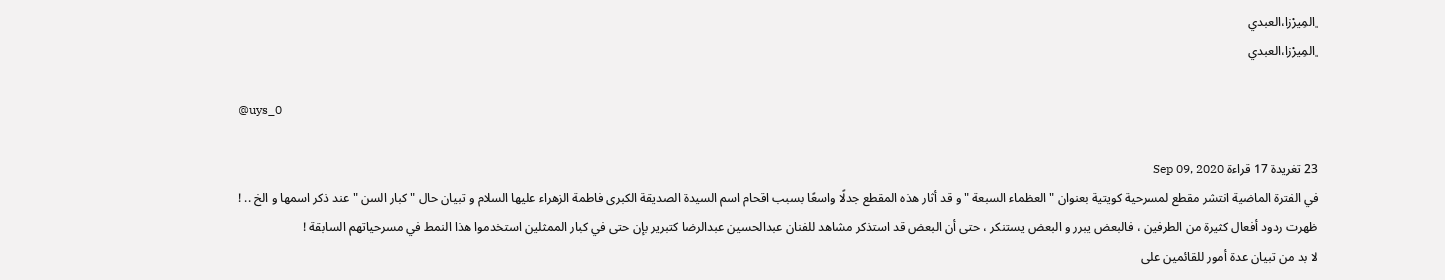﮼المِيرْزا،العبدي
﮼المِيرْزا،العبدي

@uys_0

23 تغريدة 17 قراءة Sep 09, 2020
في الفترة الماضية انتشر مقطع لمسرحية كويتية بعنوان " العظماء السبعة " و قد أثار هذه المقطع جدلًا واسعًا بسبب اقحام اسم السيدة الصديقة الكبرى فاطمة الزهراء عليها السلام و تبيان حال " كبار السن " عند ذكر اسمها و الخ .. !
ظهرت ردود أفعال كثيرة من الطرفين ، فالبعض يبرر و البعض يستنكر ، حتى أن البعض قد استذكر مشاهد للفنان عبدالحسين عبدالرضا كتبرير بإن حتى في كبار الممثلين استخدموا هذا النمط في مسرحياتهم السابقة !
لا بد من تبيان عدة أمور للقائمين على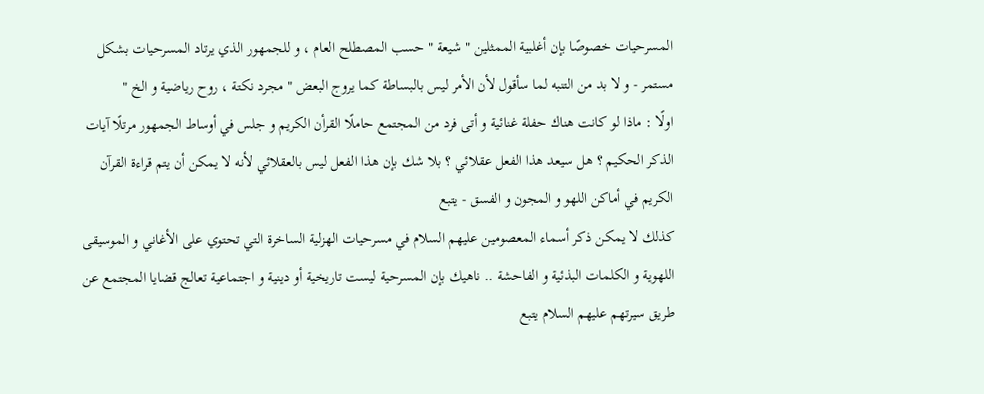المسرحيات خصوصًا بإن أغلبية الممثلين " شيعة " حسب المصطلح العام ، و للجمهور الذي يرتاد المسرحيات بشكل مستمر - و لا بد من التنبه لما سأقول لأن الأمر ليس بالبساطة كما يروج البعض " مجرد نكتة ، روح رياضية و الخ "
اولًا : ماذا لو كانت هناك حفلة غنائية و أتى فرد من المجتمع حاملًا القرأن الكريم و جلس في أوساط الجمهور مرتلًا آيات الذكر الحكيم ؟ هل سيعد هذا الفعل عقلائي ؟ بلا شك بإن هذا الفعل ليس بالعقلائي لأنه لا يمكن أن يتم قراءة القرآن الكريم في أماكن اللهو و المجون و الفسق - يتبع
كذلك لا يمكن ذكر أسماء المعصومين عليهم السلام في مسرحيات الهزلية الساخرة التي تحتوي على الأغاني و الموسيقى اللهوية و الكلمات البذئية و الفاحشة .. ناهيك بإن المسرحية ليست تاريخية أو دينية و اجتماعية تعالج قضايا المجتمع عن طريق سيرتهم عليهم السلام يتبع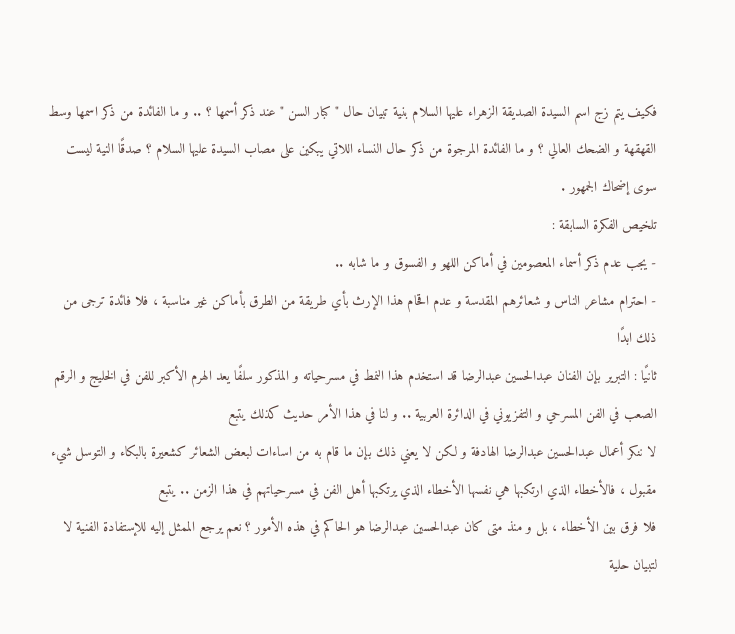فكيف يتم زج اسم السيدة الصديقة الزهراء عليها السلام بنية تبيان حال " كبار السن " عند ذكر أسمها ؟ .. و ما الفائدة من ذكر اسمها وسط القهقهة و الضحك العالي ؟ و ما الفائدة المرجوة من ذكر حال النساء اللاتي يبكين على مصاب السيدة عليها السلام ؟ صدقًا النية ليست سوى إضحاك الجمهور .
تلخيص الفكرة السابقة :
- يجب عدم ذكر أسماء المعصومين في أماكن اللهو و الفسوق و ما شابه ..
- احترام مشاعر الناس و شعائرهم المقدسة و عدم اقحام هذا الإرث بأي طريقة من الطرق بأماكن غير مناسبة ، فلا فائدة ترجى من ذلك ابدًا
ثانيًا : التبرير بإن الفنان عبدالحسين عبدالرضا قد استخدم هذا النمط في مسرحياته و المذكور سلفًا يعد الهرم الأكبر للفن في الخليج و الرقم الصعب في الفن المسرحي و التفزيوني في الدائرة العربية .. و لنا في هذا الأمر حديث كذلك يتبع
لا ننكر أعمال عبدالحسين عبدالرضا الهادفة و لكن لا يعني ذلك بإن ما قام به من اساءات لبعض الشعائر كشعيرة بالبكاء و التوسل شيء مقبول ، فالأخطاء الذي ارتكبها هي نفسها الأخطاء الذي يرتكبها أهل الفن في مسرحياتهم في هذا الزمن .. يتبع
فلا فرق بين الأخطاء ، بل و منذ متى كان عبدالحسين عبدالرضا هو الحاكم في هذه الأمور ؟ نعم يرجع الممثل إليه للإستفادة الفنية لا لتبيان حلية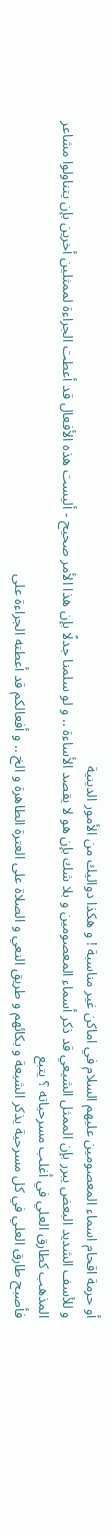أو حرمة اقحام اسماء المعصومين عليهم السلام في اماكن غير مناسبة ! و هكذا دواليك من الأمور الدينية
و للأسف الشديد البعض يبرر بإن الممثل الشيعي قد ذكر أسماء المعصومين و بلا شك بإن هو لا يقصد الأساءة .. و لو سلمنا جدلًا بإن هذا الأمر صحيح - أليست هذه الأفعال قد أعطت الجراءة لممثلين أخرين بإن يتناولوا مشاعر المذهب كطارق العلي في أغلب مسرحياته ؟ يتبع
فأصبح طارق العلي في كل مسرحية يذكر الشيعة و بكائهم و طريق النعي و الصلاة على العترة الطاهرة و الخ .. و أفعالكم قد أعطته الجراءة على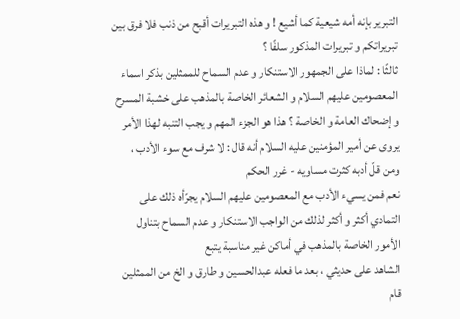التبرير بإنه أمه شيعية كما أشيع ! و هذه التبريرات أقبح من ذنب فلا فرق بين تبريراتكم و تبريرات المذكور سلفًا ؟
ثالثًا : لماذا على الجمهور الاستنكار و عدم السماح للممثلين بذكر اسماء المعصومين عليهم السلام و الشعائر الخاصة بالمذهب على خشبة المسرح و إضحاك العامة و الخاصة ؟ هذا هو الجزء المهم و يجب التنبه لهذا الأمر
يروى عن أمير المؤمنين عليه السلام أنه قال : لا شرف مع سوء الأدب ، ومن قلّ أدبه كثرت مساويه - غرر الحكم
نعم فمن يسيء الأدب مع المعصومين عليهم السلام يجرّأه ذلك على التمادي أكثر و أكثر لذلك من الواجب الاستنكار و عدم السماح بتناول الأمور الخاصة بالمذهب في أماكن غير مناسبة يتبع
الشاهد على حديثي ، بعد ما فعله عبدالحسين و طارق و الخ من الممثلين قام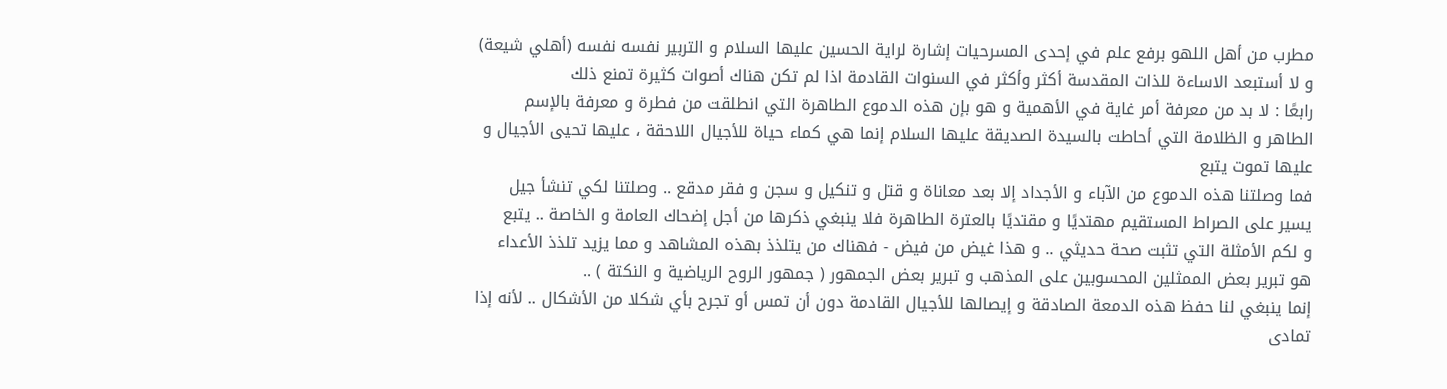مطرب من أهل اللهو برفع علم في إحدى المسرحيات إشارة لراية الحسين عليها السلام و التربير نفسه نفسه (أهلي شيعة) و لا أستبعد الاساءة للذات المقدسة أكثر وأكثر في السنوات القادمة اذا لم تكن هناك أصوات كثيرة تمنع ذلك
رابعًا : لا بد من معرفة أمر غاية في الأهمية و هو بإن هذه الدموع الطاهرة التي انطلقت من فطرة و معرفة بالإسم الطاهر و الظلامة التي أحاطت بالسيدة الصديقة عليها السلام إنما هي كماء حياة للأجيال اللاحقة ، عليها تحيى الأجيال و عليها تموت يتبع
فما وصلتنا هذه الدموع من الآباء و الأجداد إلا بعد معاناة و قتل و تنكيل و سجن و فقر مدقع .. وصلتنا لكي تنشأ جيل يسير على الصراط المستقيم مهتديًا و مقتديًا بالعترة الطاهرة فلا ينبغي ذكرها من أجل إضحاك العامة و الخاصة .. يتبع
و لكم الأمثلة التي تثبت صحة حديثي .. و هذا غيض من فيض - فهناك من يتلذذ بهذه المشاهد و مما يزيد تلذذ الأعداء هو تبرير بعض الممثلين المحسوبين على المذهب و تبرير بعض الجمهور ( جمهور الروح الرياضية و النكتة ) ..
إنما ينبغي لنا حفظ هذه الدمعة الصادقة و إيصالها للأجيال القادمة دون أن تمس أو تجرح بأي شكلا من الأشكال .. لأنه إذا تمادى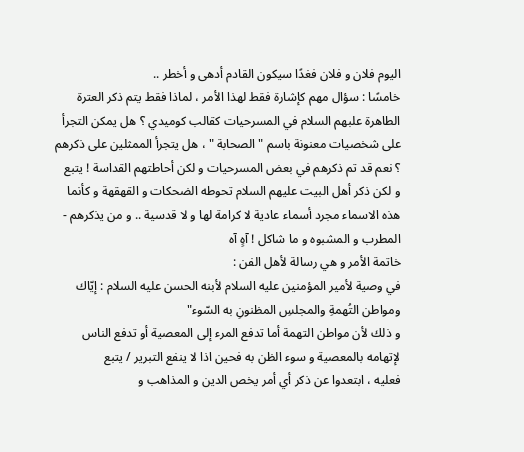اليوم فلان و فلان فغدًا سيكون القادم أدهى و أخطر ..
خامسًا : سؤال مهم كإشارة فقط لهذا الأمر ، لماذا فقط يتم ذكر العترة الطاهرة علبهم السلام في المسرحيات كقالب كوميدي ؟ هل يمكن التجرأ على شخصيات معنونة باسم " الصحابة " ، هل يتجرأ الممثلين على ذكرهم ؟ نعم قد تم ذكرهم في بعض المسرحيات و لكن أحاطتهم القداسة ! يتبع
و لكن ذكر أهل البيت عليهم السلام تحوطه الضحكات و القهقهة و كأنما هذه الاسماء مجرد أسماء عادية لا كرامة لها و لا قدسية .. و من يذكرهم - المطرب و المشبوه و ما شاكل ! آهٍ آه
خاتمة الأمر و هي رسالة لأهل الفن :
في وصية لأمير المؤمنين عليه السلام لأبنه الحسن عليه السلام : إيّاك ومواطن التُهمةِ والمجلسِ المظنونِ به السّوء"
و ذلك لأن مواطن التهمة أما تدفع المرء إلى المعصية أو تدفع الناس لإتهامه بالمعصية و سوء الظن به فحين اذا لا ينفع التبرير / يتبع
فعليه ، ابتعدوا عن ذكر أي أمر يخص الدين و المذاهب و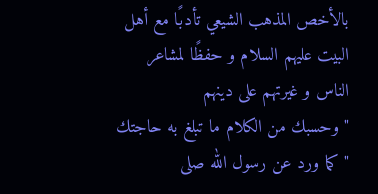بالأخص المذهب الشيعي تأدبًا مع أهل البيت عليهم السلام و حفظًا لمشاعر الناس و غيرتهم على دينهم
" وحسبك من الكلام ما تبلغ به حاجتك " كما ورد عن رسول الله صلى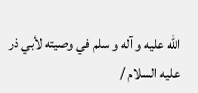الله عليه و آله و سلم في وصيته لأبي ذر عليه السلام /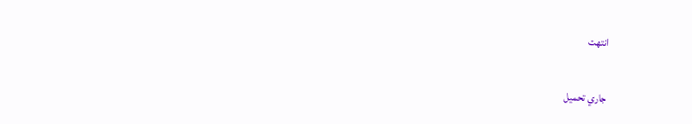انتهت

جاري تحميل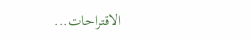الاقتراحات...